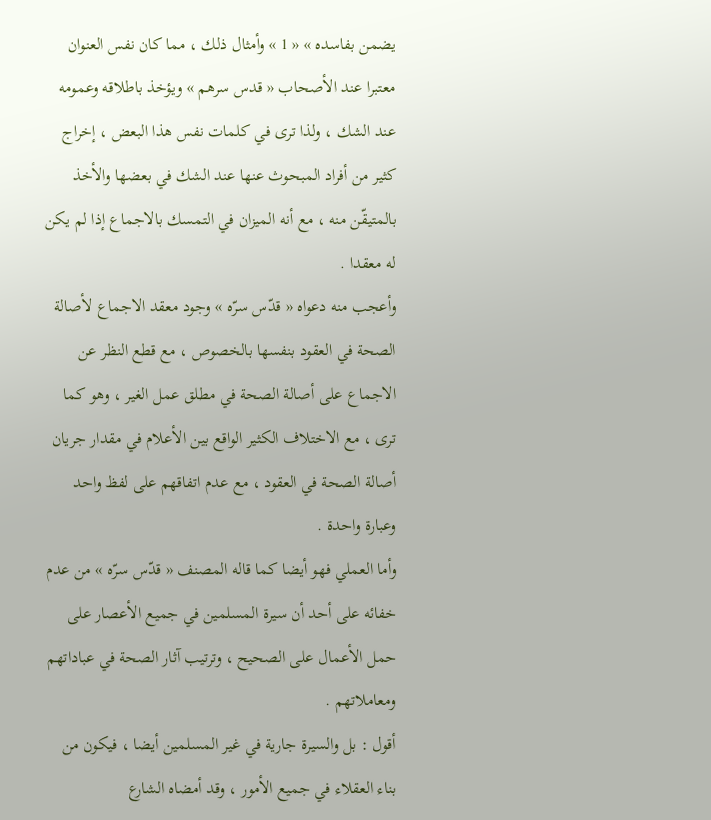يضمن بفاسده » « 1 » وأمثال ذلك ، مما كان نفس العنوان معتبرا عند الأصحاب « قدس سرهم » ويؤخذ باطلاقه وعمومه عند الشك ، ولذا ترى في كلمات نفس هذا البعض ، إخراج كثير من أفراد المبحوث عنها عند الشك في بعضها والأخذ بالمتيقّن منه ، مع أنه الميزان في التمسك بالاجماع إذا لم يكن له معقدا .
وأعجب منه دعواه « قدّس سرّه » وجود معقد الاجماع لأصالة الصحة في العقود بنفسها بالخصوص ، مع قطع النظر عن الاجماع على أصالة الصحة في مطلق عمل الغير ، وهو كما ترى ، مع الاختلاف الكثير الواقع بين الأعلام في مقدار جريان أصالة الصحة في العقود ، مع عدم اتفاقهم على لفظ واحد وعبارة واحدة .
وأما العملي فهو أيضا كما قاله المصنف « قدّس سرّه » من عدم خفائه على أحد أن سيرة المسلمين في جميع الأعصار على حمل الأعمال على الصحيح ، وترتيب آثار الصحة في عباداتهم ومعاملاتهم .
أقول : بل والسيرة جارية في غير المسلمين أيضا ، فيكون من بناء العقلاء في جميع الأمور ، وقد أمضاه الشارع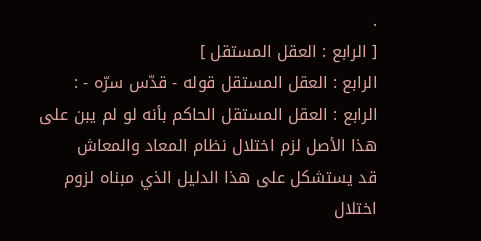.
[ الرابع : العقل المستقل ]
الرابع : العقل المستقل قوله - قدّس سرّه - :
الرابع : العقل المستقل الحاكم بأنه لو لم يبن على هذا الأصل لزم اختلال نظام المعاد والمعاش
قد يستشكل على هذا الدليل الذي مبناه لزوم اختلال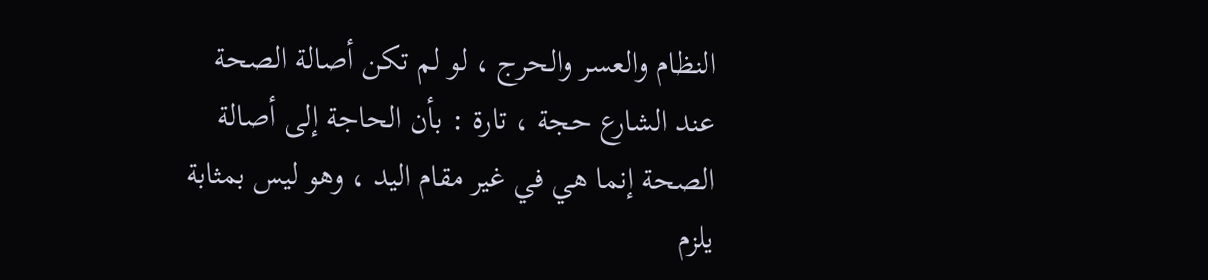النظام والعسر والحرج ، لو لم تكن أصالة الصحة عند الشارع حجة ، تارة : بأن الحاجة إلى أصالة الصحة إنما هي في غير مقام اليد ، وهو ليس بمثابة يلزم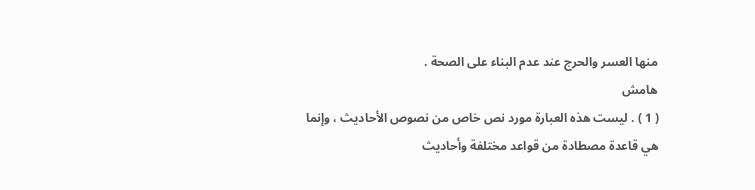منها العسر والحرج عند عدم البناء على الصحة .
هامش
( 1 ) . ليست هذه العبارة مورد نص خاص من نصوص الأحاديث ، وإنما هي قاعدة مصطادة من قواعد مختلفة وأحاديث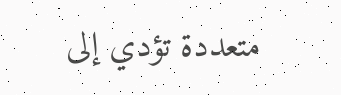متعددة تؤدي إلى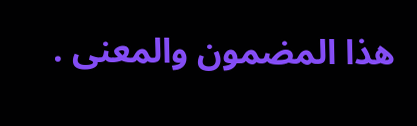هذا المضمون والمعنى .